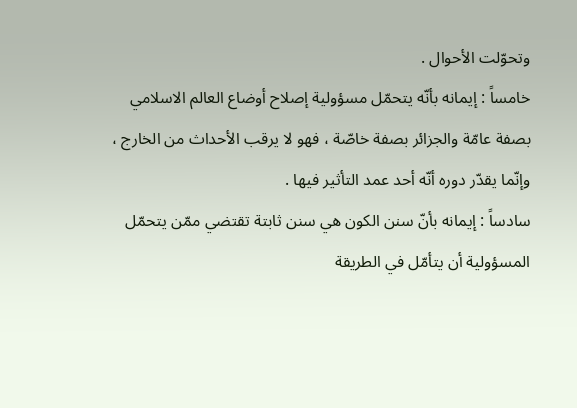وتحوّلت الأحوال .
خامساً : إيمانه بأنّه يتحمّل مسؤولية إصلاح أوضاع العالم الاسلامي بصفة عامّة والجزائر بصفة خاصّة ، فهو لا يرقب الأحداث من الخارج ، وإنّما يقدّر دوره أنّه أحد عمد التأثير فيها .
سادساً : إيمانه بأنّ سنن الكون هي سنن ثابتة تقتضي ممّن يتحمّل المسؤولية أن يتأمّل في الطريقة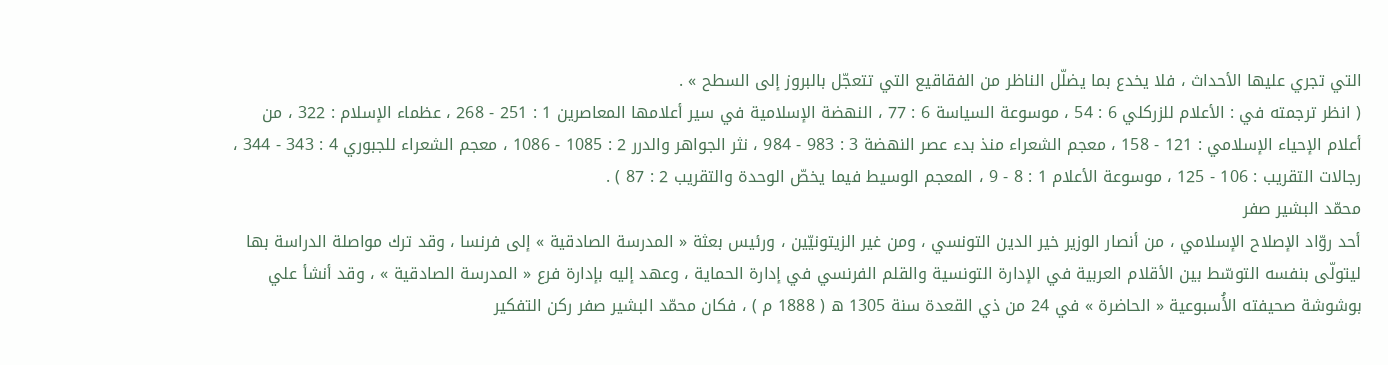التي تجري عليها الأحداث ، فلا يخدع بما يضلّل الناظر من الفقاقيع التي تتعجّل بالبروز إلى السطح » .
( انظر ترجمته في : الأعلام للزركلي 6 : 54 ، موسوعة السياسة 6 : 77 ، النهضة الإسلامية في سير أعلامها المعاصرين 1 : 251 - 268 ، عظماء الإسلام : 322 ، من أعلام الإحياء الإسلامي : 121 - 158 ، معجم الشعراء منذ بدء عصر النهضة 3 : 983 - 984 ، نثر الجواهر والدرر 2 : 1085 - 1086 ، معجم الشعراء للجبوري 4 : 343 - 344 ، رجالات التقريب : 106 - 125 ، موسوعة الأعلام 1 : 8 - 9 ، المعجم الوسيط فيما يخصّ الوحدة والتقريب 2 : 87 ) .
محمّد البشير صفر
أحد روّاد الإصلاح الإسلامي ، من أنصار الوزير خير الدين التونسي ، ومن غير الزيتونيّين ، ورئيس بعثة « المدرسة الصادقية » إلى فرنسا ، وقد ترك مواصلة الدراسة بها ليتولّى بنفسه التوسّط بين الأقلام العربية في الإدارة التونسية والقلم الفرنسي في إدارة الحماية ، وعهد إليه بإدارة فرع « المدرسة الصادقية » ، وقد أنشأ علي بوشوشة صحيفته الأُسبوعية « الحاضرة » في 24 من ذي القعدة سنة 1305 ه ( 1888 م ) ، فكان محمّد البشير صفر ركن التفكير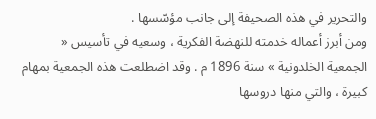والتحرير في هذه الصحيفة إلى جانب مؤسّسها .
ومن أبرز أعماله خدمته للنهضة الفكرية ، وسعيه في تأسيس « الجمعية الخلدونية » سنة 1896 م . وقد اضطلعت هذه الجمعية بمهام كبيرة ، والتي منها دروسها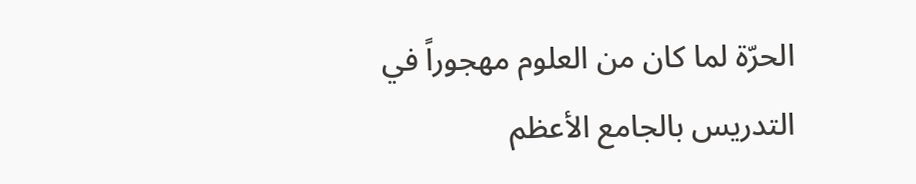الحرّة لما كان من العلوم مهجوراً في التدريس بالجامع الأعظم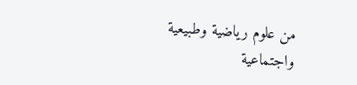من علوم رياضية وطبيعية واجتماعية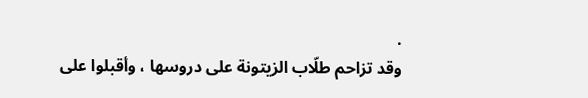.
وقد تزاحم طلّاب الزيتونة على دروسها ، وأقبلوا على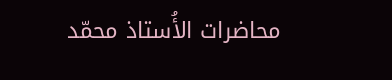محاضرات الأُستاذ محمّد